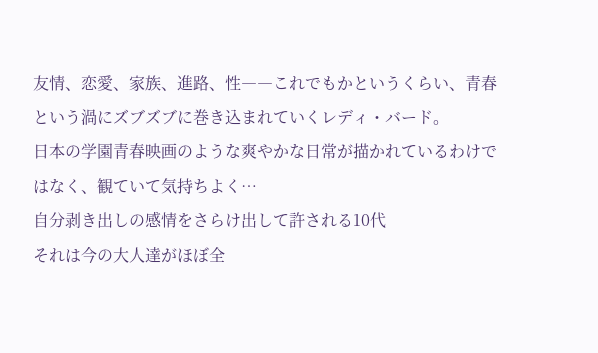友情、恋愛、家族、進路、性――これでもかというくらい、青春という渦にズブズブに巻き込まれていくレディ・バード。
日本の学園青春映画のような爽やかな日常が描かれているわけではなく、観ていて気持ちよく…
自分剥き出しの感情をさらけ出して許される10代
それは今の大人達がほぼ全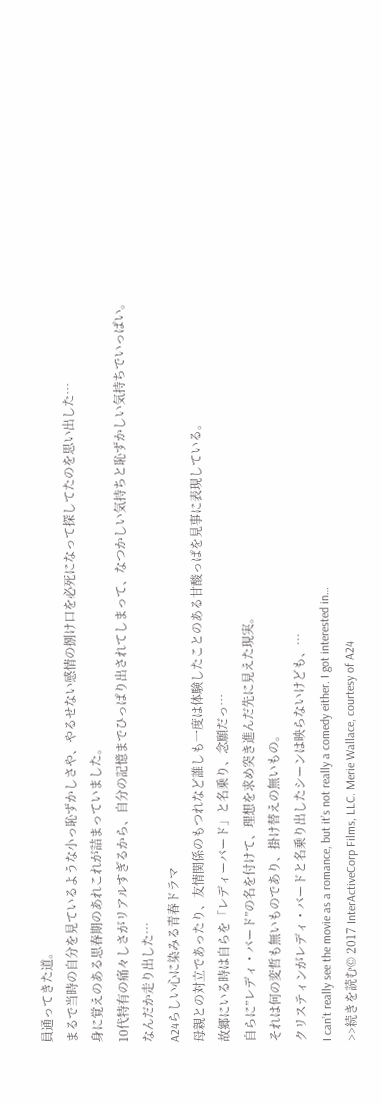員通ってきた道。
まるで当時の自分を見ているような小っ恥ずかしさや、やるせない感情の捌け口を必死になって探してたのを思い出した…
身に覚えのある思春期のあれこれが詰まっていました。
10代特有の痛々しさがリアルすぎるから、自分の記憶までひっぱり出されてしまって、なつかしい気持ちと恥ずかしい気持ちでいっぱい。なんだか走り出した…
A24らしい心に染みる青春ドラマ
母親との対立であったり、友情関係のもつれなど誰しも一度は体験したことのある甘酸っぱを見事に表現している。
故郷にいる時は自らを「レディーバード」と名乗り、念願だっ…
自らに”レディ・バード”の名を付けて、理想を求め突き進んだ先に見えた現実。
それは何の変哲も無いものであり、掛け替えの無いもの。
クリスティンがレディ・バードと名乗り出したシーンは映らないけども、…
I can’t really see the movie as a romance, but it’s not really a comedy either. I got interested in…
>>続きを読む© 2017 InterActiveCorp Films, LLC. Merie Wallace, courtesy of A24